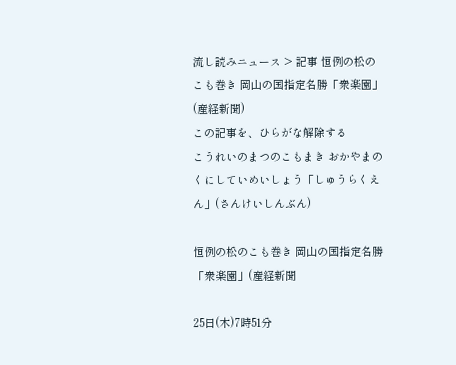流し読みニュース > 記事 恒例の松のこも巻き 岡山の国指定名勝「衆楽園」(産経新聞)
この記事を、ひらがな解除する
こうれいのまつのこもまき おかやまのくにしていめいしょう「しゅうらくえん」(さんけいしんぶん)

恒例の松のこも巻き 岡山の国指定名勝「衆楽園」(産経新聞

25日(木)7時51分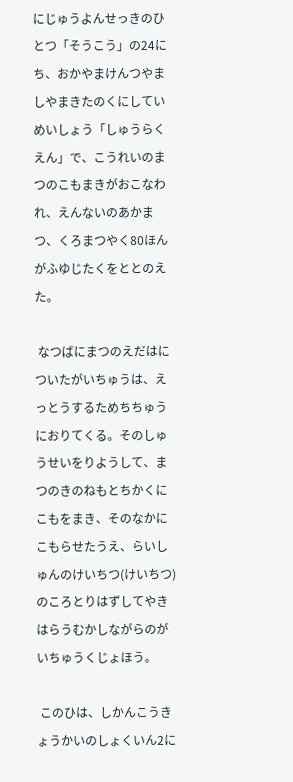にじゅうよんせっきのひとつ「そうこう」の24にち、おかやまけんつやましやまきたのくにしていめいしょう「しゅうらくえん」で、こうれいのまつのこもまきがおこなわれ、えんないのあかまつ、くろまつやく80ほんがふゆじたくをととのえた。

 なつばにまつのえだはについたがいちゅうは、えっとうするためちちゅうにおりてくる。そのしゅうせいをりようして、まつのきのねもとちかくにこもをまき、そのなかにこもらせたうえ、らいしゅんのけいちつ(けいちつ)のころとりはずしてやきはらうむかしながらのがいちゅうくじょほう。

 このひは、しかんこうきょうかいのしょくいん2に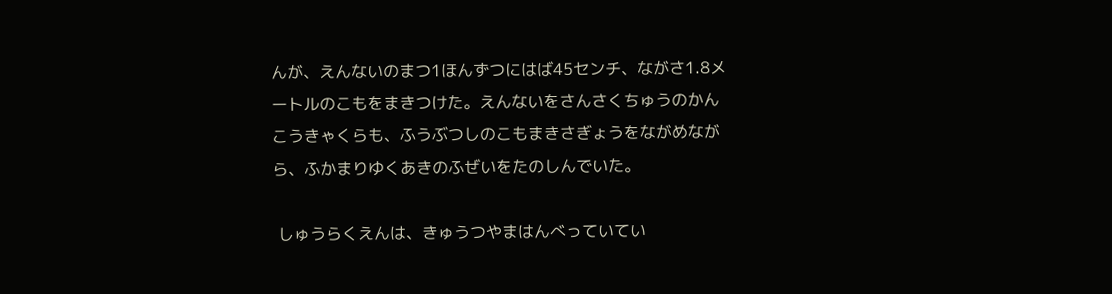んが、えんないのまつ1ほんずつにはば45センチ、ながさ1.8メートルのこもをまきつけた。えんないをさんさくちゅうのかんこうきゃくらも、ふうぶつしのこもまきさぎょうをながめながら、ふかまりゆくあきのふぜいをたのしんでいた。

 しゅうらくえんは、きゅうつやまはんべっていてい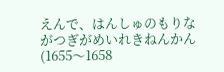えんで、はんしゅのもりながつぎがめいれきねんかん(1655〜1658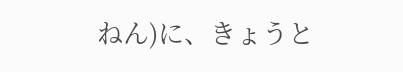ねん)に、きょうと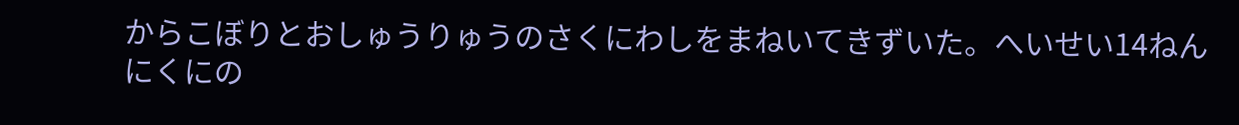からこぼりとおしゅうりゅうのさくにわしをまねいてきずいた。へいせい14ねんにくにの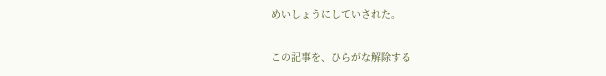めいしょうにしていされた。

この記事を、ひらがな解除する